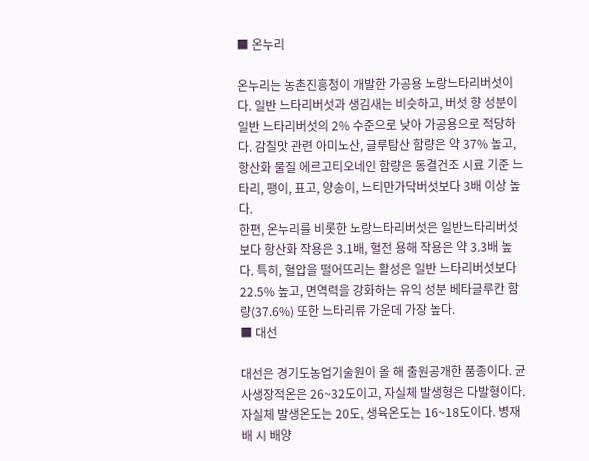■ 온누리

온누리는 농촌진흥청이 개발한 가공용 노랑느타리버섯이다. 일반 느타리버섯과 생김새는 비슷하고, 버섯 향 성분이 일반 느타리버섯의 2% 수준으로 낮아 가공용으로 적당하다. 감칠맛 관련 아미노산, 글루탐산 함량은 약 37% 높고, 항산화 물질 에르고티오네인 함량은 동결건조 시료 기준 느타리, 팽이, 표고, 양송이, 느티만가닥버섯보다 3배 이상 높다.
한편, 온누리를 비롯한 노랑느타리버섯은 일반느타리버섯보다 항산화 작용은 3.1배, 혈전 용해 작용은 약 3.3배 높다. 특히, 혈압을 떨어뜨리는 활성은 일반 느타리버섯보다 22.5% 높고, 면역력을 강화하는 유익 성분 베타글루칸 함량(37.6%) 또한 느타리류 가운데 가장 높다.
■ 대선

대선은 경기도농업기술원이 올 해 출원공개한 품종이다. 균사생장적온은 26~32도이고, 자실체 발생형은 다발형이다. 자실체 발생온도는 20도, 생육온도는 16~18도이다. 병재배 시 배양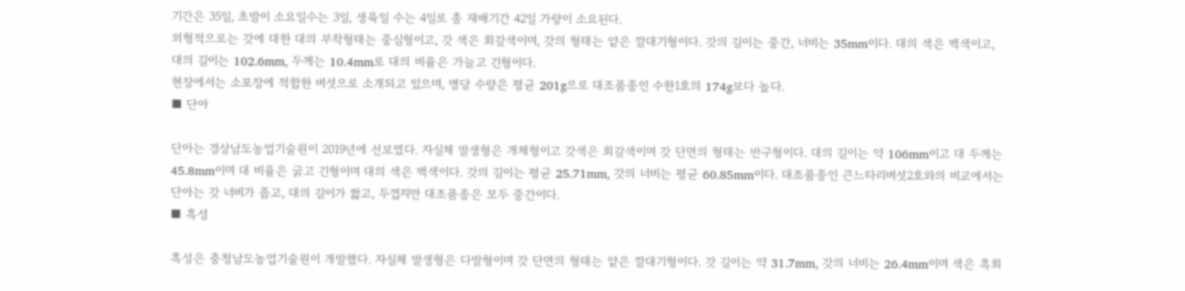기간은 35일, 초발이 소요일수는 3일, 생육일 수는 4일로 총 재배기간 42일 가량이 소요된다.
외형적으로는 갓에 대한 대의 부착형태는 중심형이고, 갓 색은 회갈색이며, 갓의 형태는 얕은 깔대기형이다. 갓의 길이는 중간, 너비는 35mm이다. 대의 색은 백색이고, 대의 길이는 102.6mm, 두께는 10.4mm로 대의 비율은 가늘고 긴형이다.
현장에서는 소포장에 적합한 버섯으로 소개되고 있으며, 병당 수량은 평균 201g으로 대조품종인 수한1호의 174g보다 높다.
■ 단아

단아는 경상남도농업기술원이 2019년에 선보였다. 자실체 발생형은 개체형이고 갓색은 회갈색이며 갓 단면의 형태는 반구형이다. 대의 길이는 약 106mm이고 대 두께는 45.8mm이며 대 비율은 굵고 긴형이며 대의 색은 백색이다. 갓의 길이는 평균 25.71mm, 갓의 너비는 평균 60.85mm이다. 대조품종인 큰느타리버섯2호와의 비교에서는 단아는 갓 너비가 좁고, 대의 길이가 짧고, 두껍지만 대조품종은 모두 중간이다.
■ 흑성

흑성은 충청남도농업기술원이 개발했다. 자실체 발생형은 다발형이며 갓 단면의 형태는 얕은 깔대기형이다. 갓 길이는 약 31.7mm, 갓의 너비는 26.4mm이며 색은 흑회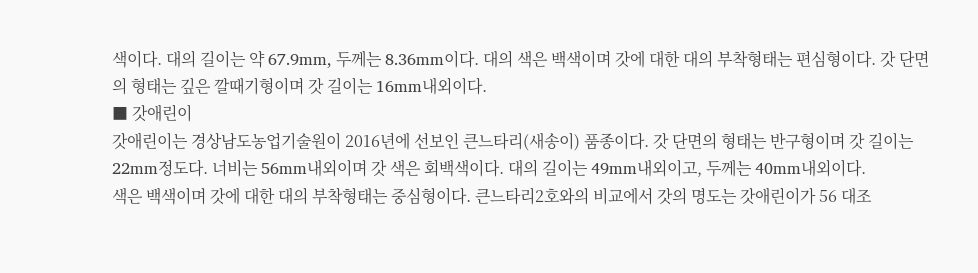색이다. 대의 길이는 약 67.9mm, 두께는 8.36mm이다. 대의 색은 백색이며 갓에 대한 대의 부착형태는 편심형이다. 갓 단면의 형태는 깊은 깔때기형이며 갓 길이는 16mm내외이다.
■ 갓애린이
갓애린이는 경상남도농업기술원이 2016년에 선보인 큰느타리(새송이) 품종이다. 갓 단면의 형태는 반구형이며 갓 길이는 22mm정도다. 너비는 56mm내외이며 갓 색은 회백색이다. 대의 길이는 49mm내외이고, 두께는 40mm내외이다.
색은 백색이며 갓에 대한 대의 부착형태는 중심형이다. 큰느타리2호와의 비교에서 갓의 명도는 갓애린이가 56 대조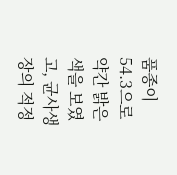품종이 54.3으로 약간 밝은 색을 보였고, 균사생장의 적정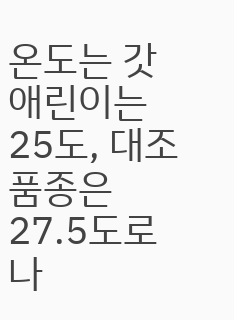온도는 갓애린이는 25도, 대조품종은 27.5도로 나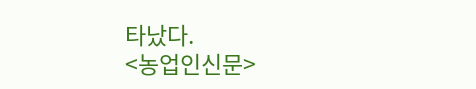타났다.
<농업인신문>